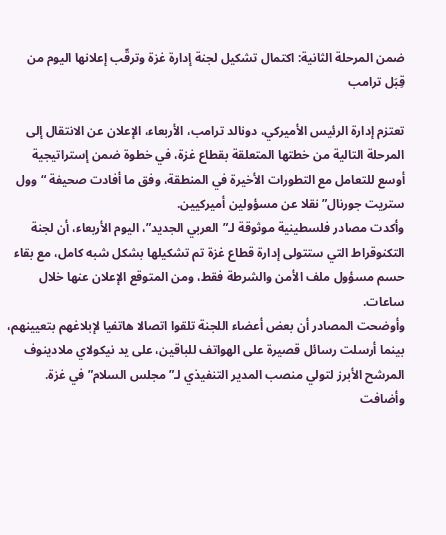ضمن المرحلة الثانية: اكتمال تشكيل لجنة إدارة غزة وترقّب إعلانها اليوم من قِبَل ترامب

تعتزم إدارة الرئيس الأميركي، دونالد ترامب، الأربعاء، الإعلان عن الانتقال إلى المرحلة التالية من خطتها المتعلقة بقطاع غزة، في خطوة ضمن إستراتيجية أوسع للتعامل مع التطورات الأخيرة في المنطقة، وفق ما أفادت صحيفة “وول ستريت جورنال” نقلا عن مسؤولين أميركيين.
وأكدت مصادر فلسطينية موثوقة لـ”العربي الجديد”، اليوم الأربعاء، أن لجنة التكنوقراط التي ستتولى إدارة قطاع غزة تم تشكيلها بشكل شبه كامل، مع بقاء حسم مسؤول ملف الأمن والشرطة فقط، ومن المتوقع الإعلان عنها خلال ساعات.
وأوضحت المصادر أن بعض أعضاء اللجنة تلقوا اتصالا هاتفيا لإبلاغهم بتعيينهم، بينما أرسلت رسائل قصيرة على الهواتف للباقين، على يد نيكولاي ملادينوف المرشح الأبرز لتولي منصب المدير التنفيذي لـ”مجلس السلام” في غزة.
وأضافت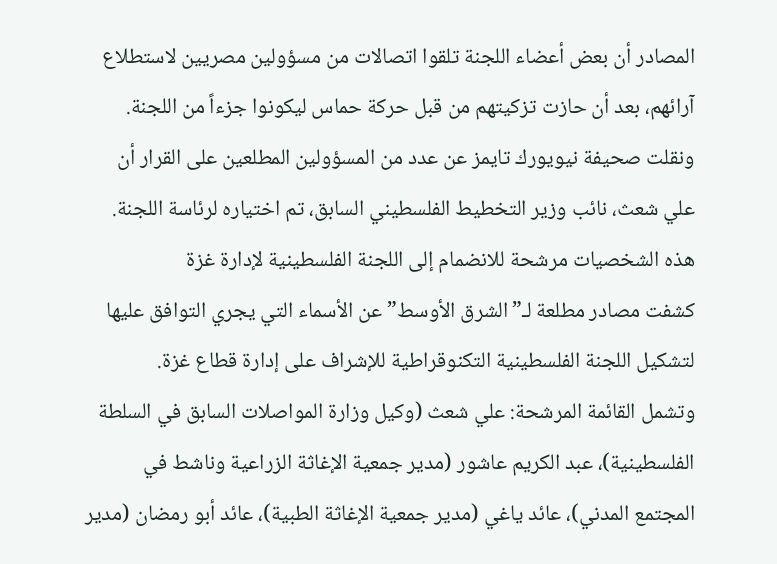المصادر أن بعض أعضاء اللجنة تلقوا اتصالات من مسؤولين مصريين لاستطلاع آرائهم، بعد أن حازت تزكيتهم من قبل حركة حماس ليكونوا جزءاً من اللجنة.
ونقلت صحيفة نيويورك تايمز عن عدد من المسؤولين المطلعين على القرار أن علي شعث، نائب وزير التخطيط الفلسطيني السابق، تم اختياره لرئاسة اللجنة.
هذه الشخصيات مرشحة للانضمام إلى اللجنة الفلسطينية لإدارة غزة
كشفت مصادر مطلعة لـ”الشرق الأوسط” عن الأسماء التي يجري التوافق عليها لتشكيل اللجنة الفلسطينية التكنوقراطية للإشراف على إدارة قطاع غزة.
وتشمل القائمة المرشحة: علي شعث (وكيل وزارة المواصلات السابق في السلطة الفلسطينية)، عبد الكريم عاشور (مدير جمعية الإغاثة الزراعية وناشط في المجتمع المدني)، عائد ياغي (مدير جمعية الإغاثة الطبية)، عائد أبو رمضان (مدير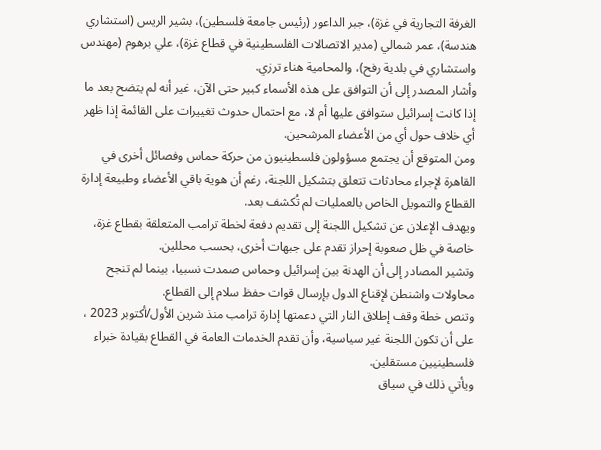الغرفة التجارية في غزة)، جبر الداعور (رئيس جامعة فلسطين)، بشير الريس (استشاري هندسة)، عمر شمالي (مدير الاتصالات الفلسطينية في قطاع غزة)، علي برهوم (مهندس واستشاري في بلدية رفح)، والمحامية هناء ترزي.
وأشار المصدر إلى أن التوافق على هذه الأسماء كبير حتى الآن، غير أنه لم يتضح بعد ما إذا كانت إسرائيل ستوافق عليها أم لا، مع احتمال حدوث تغييرات على القائمة إذا ظهر أي خلاف حول أي من الأعضاء المرشحين.
ومن المتوقع أن يجتمع مسؤولون فلسطينيون من حركة حماس وفصائل أخرى في القاهرة لإجراء محادثات تتعلق بتشكيل اللجنة، رغم أن هوية باقي الأعضاء وطبيعة إدارة القطاع والتمويل الخاص بالعمليات لم تُكشف بعد.
ويهدف الإعلان عن تشكيل اللجنة إلى تقديم دفعة لخطة ترامب المتعلقة بقطاع غزة، خاصة في ظل صعوبة إحراز تقدم على جبهات أخرى، بحسب محللين.
وتشير المصادر إلى أن الهدنة بين إسرائيل وحماس صمدت نسبيا، بينما لم تنجح محاولات واشنطن لإقناع الدول بإرسال قوات حفظ سلام إلى القطاع.
وتنص خطة وقف إطلاق النار التي دعمتها إدارة ترامب منذ شرين الأول/أكتوبر 2023 ، على أن تكون اللجنة غير سياسية، وأن تقدم الخدمات العامة في القطاع بقيادة خبراء فلسطينيين مستقلين.
ويأتي ذلك في سياق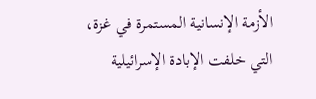الأزمة الإنسانية المستمرة في غزة، التي خلفت الإبادة الإسرائيلية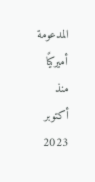المدعومة أميركيًا منذ أكتوبر 2023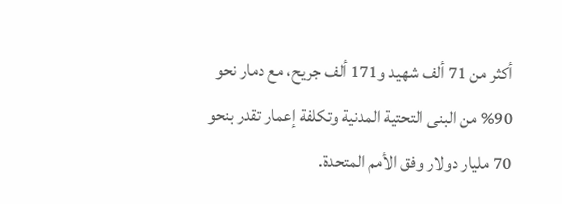أكثر من 71 ألف شهيد و171 ألف جريح، مع دمار نحو 90% من البنى التحتية المدنية وتكلفة إعمار تقدر بنحو 70 مليار دولار وفق الأمم المتحدة.